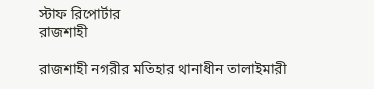স্টাফ রিপোর্টার
রাজশাহী

রাজশাহী নগরীর মতিহার থানাধীন তালাইমারী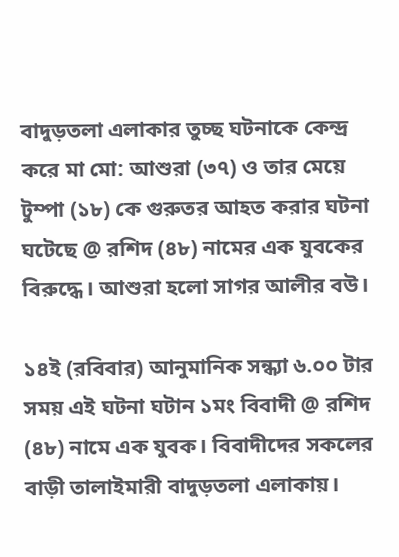বাদুড়তলা এলাকার তুচ্ছ ঘটনাকে কেন্দ্র করে মা মো: আশুরা (৩৭) ও তার মেয়ে টুম্পা (১৮) কে গুরুতর আহত করার ঘটনা ঘটেছে @ রশিদ (৪৮) নামের এক যুবকের বিরুদ্ধে। আশুরা হলো সাগর আলীর বউ।

১৪ই (রবিবার) আনুমানিক সন্ধ্যা ৬.০০ টার সময় এই ঘটনা ঘটান ১মং বিবাদী @ রশিদ (৪৮) নামে এক যুবক। বিবাদীদের সকলের বাড়ী তালাইমারী বাদুড়তলা এলাকায়।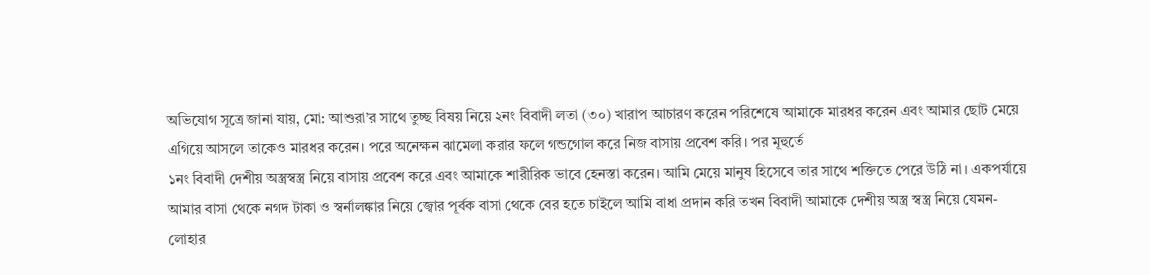অভিযোগ সূত্রে জানা যায়, মো: আশুরা’র সাথে তুচ্ছ বিষয় নিয়ে ২নং বিবাদী লতা (৩০) খারাপ আচারণ করেন পরিশেষে আমাকে মারধর করেন এবং আমার ছোট মেয়ে এগিয়ে আসলে তাকেও মারধর করেন। পরে অনেক্ষন ঝামেলা করার ফলে গন্ডগোল করে নিজ বাসায় প্রবেশ করি। পর মূহুর্তে
১নং বিবাদী দেশীয় অস্ত্রস্বস্ত্র নিয়ে বাসায় প্রবেশ করে এবং আমাকে শারীরিক ভাবে হেনস্তা করেন। আমি মেয়ে মানুষ হিসেবে তার সাথে শক্তিতে পেরে উঠি না। একপর্যায়ে আমার বাসা থেকে নগদ টাকা ও স্বর্নালঙ্কার নিয়ে জ্বোর পূর্বক বাসা থেকে বের হতে চাইলে আমি বাধা প্রদান করি তখন বিবাদী আমাকে দেশীয় অস্ত্র স্বস্ত্র নিয়ে যেমন- লোহার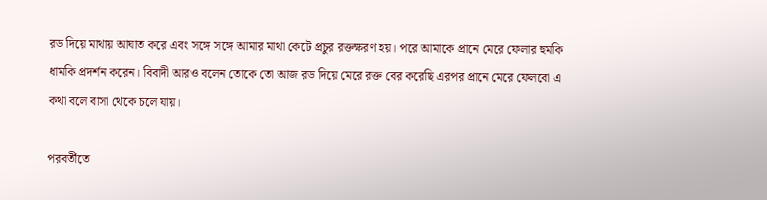রড দিয়ে মাথায় আঘাত করে এবং সঙ্গে সঙ্গে আমার মাথা কেটে প্রচুর রক্তক্ষরণ হয়। পরে আমাকে প্রানে মেরে ফেলার হুমকি ধামকি প্রদর্শন করেন। বিবাদী আরও বলেন তোকে তো আজ রড দিয়ে মেরে রক্ত বের করেছি এরপর প্রানে মেরে ফেলবো এ কথা বলে বাসা থেকে চলে যায়।

পরবর্তীতে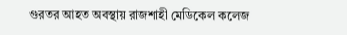গুরতর আহত অবস্থায় রাজশাহী মেডিকেল কলেজ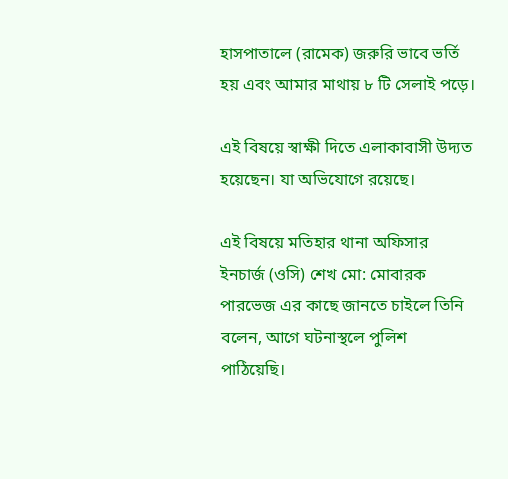হাসপাতালে (রামেক) জরুরি ভাবে ভর্তি হয় এবং আমার মাথায় ৮ টি সেলাই পড়ে।

এই বিষয়ে স্বাক্ষী দিতে এলাকাবাসী উদ্যত হয়েছেন। যা অভিযোগে রয়েছে।

এই বিষয়ে মতিহার থানা অফিসার ইনচার্জ (ওসি) শেখ মো: মোবারক পারভেজ এর কাছে জানতে চাইলে তিনি বলেন, আগে ঘটনাস্থলে পুলিশ পাঠিয়েছি।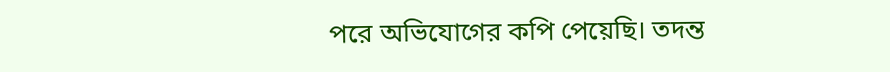পরে অভিযোগের কপি পেয়েছি। তদন্ত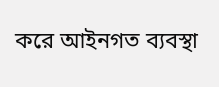করে আইনগত ব্যবস্থা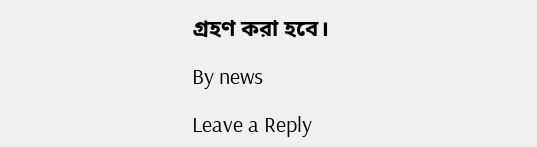গ্রহণ করা হবে।

By news

Leave a Reply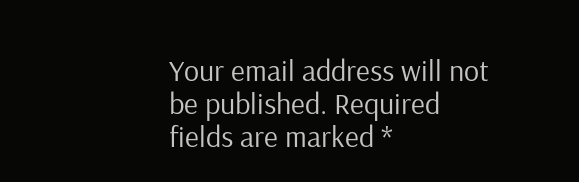Your email address will not be published. Required fields are marked *